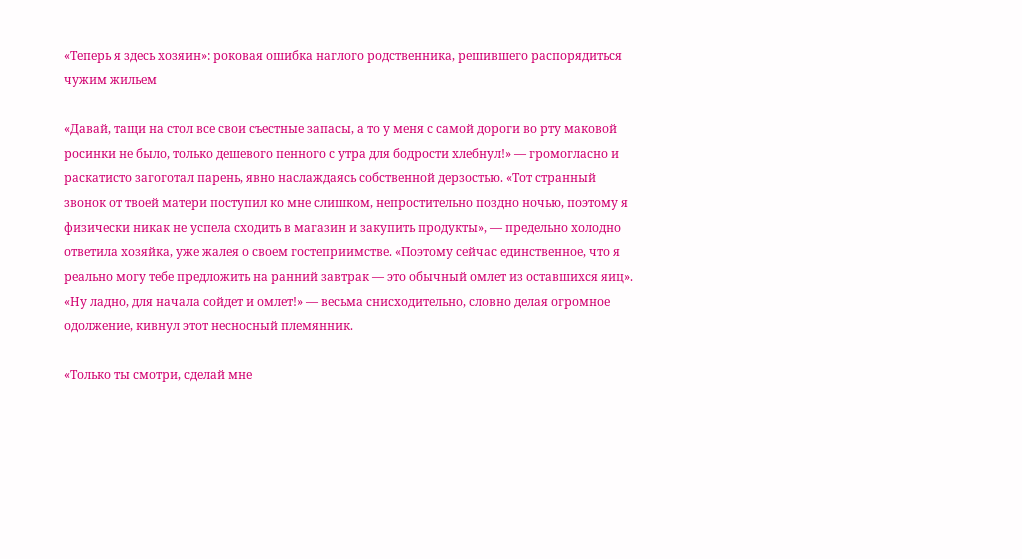«Теперь я здесь хозяин»: роковая ошибка наглого родственника, решившего распорядиться чужим жильем

«Давай, тащи на стол все свои съестные запасы, а то у меня с самой дороги во рту маковой росинки не было, только дешевого пенного с утра для бодрости хлебнул!» — громогласно и раскатисто загоготал парень, явно наслаждаясь собственной дерзостью. «Тот странный звонок от твоей матери поступил ко мне слишком, непростительно поздно ночью, поэтому я физически никак не успела сходить в магазин и закупить продукты», — предельно холодно ответила хозяйка, уже жалея о своем гостеприимстве. «Поэтому сейчас единственное, что я реально могу тебе предложить на ранний завтрак — это обычный омлет из оставшихся яиц». «Ну ладно, для начала сойдет и омлет!» — весьма снисходительно, словно делая огромное одолжение, кивнул этот несносный племянник.

«Только ты смотри, сделай мне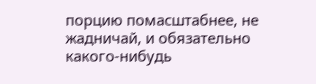порцию помасштабнее, не жадничай, и обязательно какого-нибудь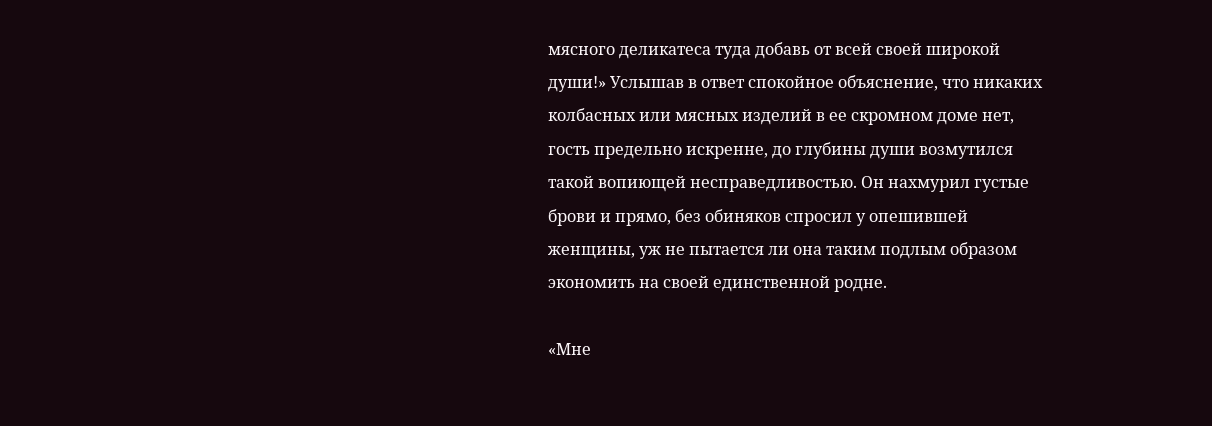мясного деликатеса туда добавь от всей своей широкой души!» Услышав в ответ спокойное объяснение, что никаких колбасных или мясных изделий в ее скромном доме нет, гость предельно искренне, до глубины души возмутился такой вопиющей несправедливостью. Он нахмурил густые брови и прямо, без обиняков спросил у опешившей женщины, уж не пытается ли она таким подлым образом экономить на своей единственной родне.

«Мне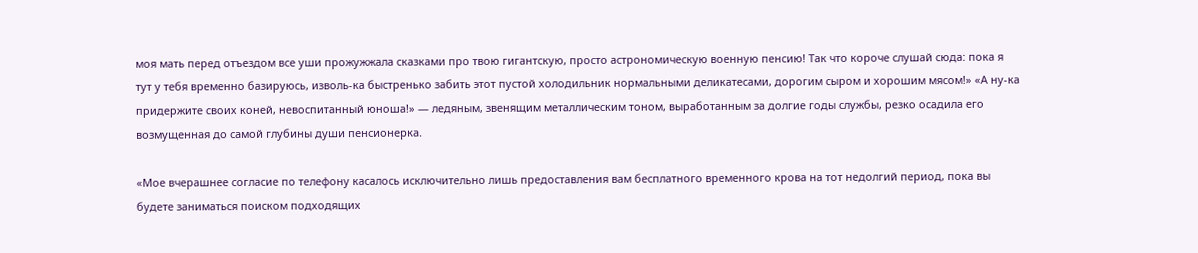моя мать перед отъездом все уши прожужжала сказками про твою гигантскую, просто астрономическую военную пенсию! Так что короче слушай сюда: пока я тут у тебя временно базируюсь, изволь-ка быстренько забить этот пустой холодильник нормальными деликатесами, дорогим сыром и хорошим мясом!» «А ну-ка придержите своих коней, невоспитанный юноша!» — ледяным, звенящим металлическим тоном, выработанным за долгие годы службы, резко осадила его возмущенная до самой глубины души пенсионерка.

«Мое вчерашнее согласие по телефону касалось исключительно лишь предоставления вам бесплатного временного крова на тот недолгий период, пока вы будете заниматься поиском подходящих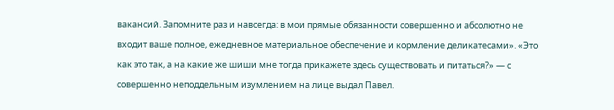вакансий. Запомните раз и навсегда: в мои прямые обязанности совершенно и абсолютно не входит ваше полное, ежедневное материальное обеспечение и кормление деликатесами». «Это как это так, а на какие же шиши мне тогда прикажете здесь существовать и питаться?» — с совершенно неподдельным изумлением на лице выдал Павел.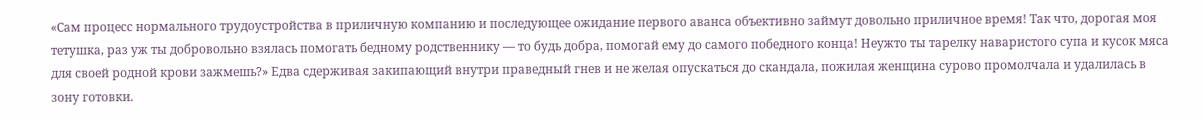«Сам процесс нормального трудоустройства в приличную компанию и последующее ожидание первого аванса объективно займут довольно приличное время! Так что, дорогая моя тетушка, раз уж ты добровольно взялась помогать бедному родственнику — то будь добра, помогай ему до самого победного конца! Неужто ты тарелку наваристого супа и кусок мяса для своей родной крови зажмешь?» Едва сдерживая закипающий внутри праведный гнев и не желая опускаться до скандала, пожилая женщина сурово промолчала и удалилась в зону готовки.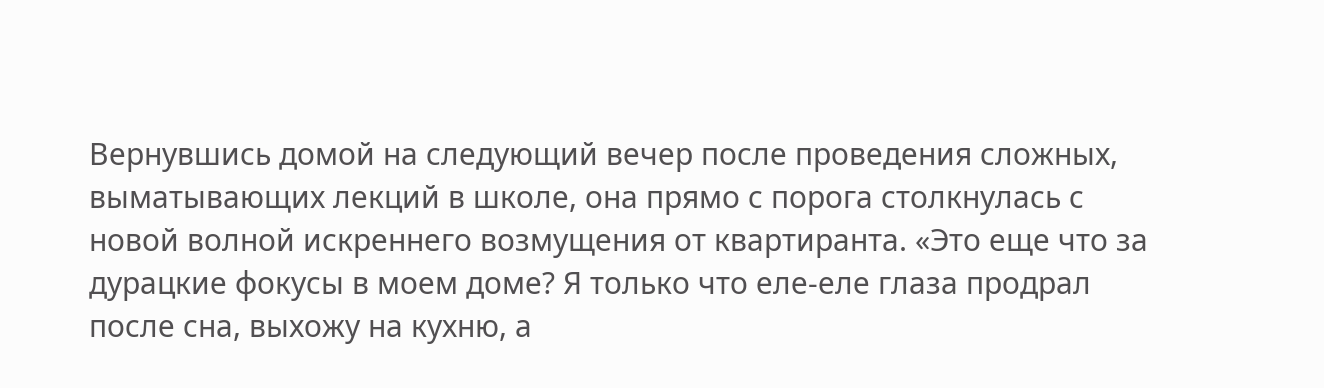Вернувшись домой на следующий вечер после проведения сложных, выматывающих лекций в школе, она прямо с порога столкнулась с новой волной искреннего возмущения от квартиранта. «Это еще что за дурацкие фокусы в моем доме? Я только что еле-еле глаза продрал после сна, выхожу на кухню, а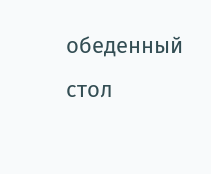обеденный стол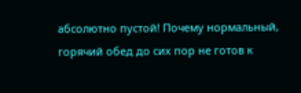абсолютно пустой! Почему нормальный, горячий обед до сих пор не готов к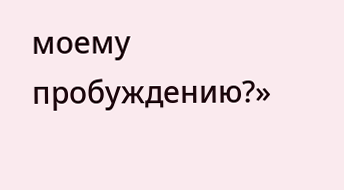моему пробуждению?»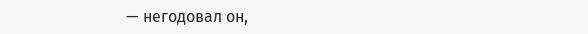— негодовал он,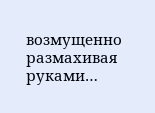возмущенно размахивая руками…